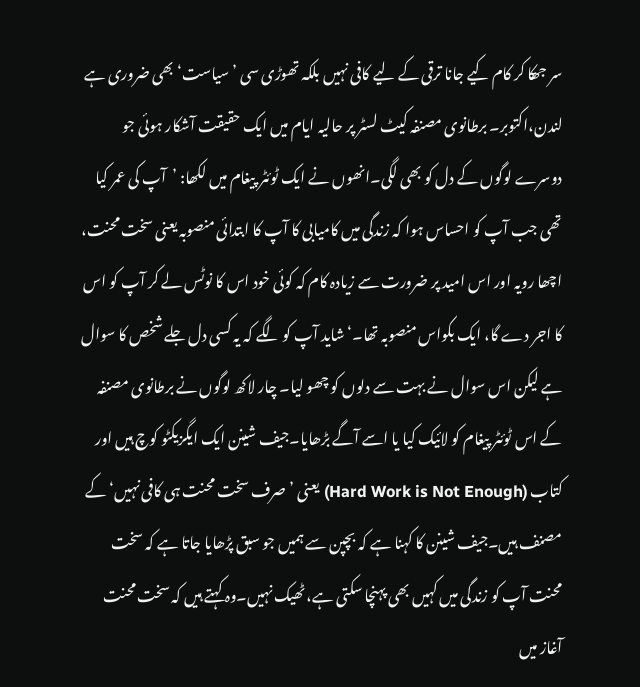سر جھکا کر کام کیے جانا ترقی کے لیے کافی نہیں بلکہ تھوڑی سی ’سیاست‘ بھی ضروری ہے
لندن،اکتوبر۔ برطانوی مصنفہ کیٹ لسٹر پر حالیہ ایام میں ایک حقیقت آشکار ہوئی جو دوسرے لوگوں کے دل کو بھی لگی۔انھوں نے ایک ٹوئٹر پیغام میں لکھا: ’آپ کی عمر کیا تھی جب آپ کو احساس ہوا کہ زندگی میں کامیابی کا آپ کا ابتدائی منصوبہ یعنی سخت محنت، اچھا رویہ اور اس امید پر ضرورت سے زیادہ کام کہ کوئی خود اس کا نوٹس لے کر آپ کو اس کا اجر دے گا، ایک بکواس منصوبہ تھا۔‘شاید آپ کو لگے کہ یہ کسی دل جلے شخص کا سوال ہے لیکن اس سوال نے بہت سے دلوں کو چھو لیا۔ چار لاکھ لوگوں نے برطانوی مصنفہ کے اس ٹوئٹر پیغام کو لائیک کیا یا اسے آگے بڑھایا۔جیف شینن ایک ایگزیکٹو کوچ ہیں اور کتاب (Hard Work is Not Enough) یعنی ’صرف سخت محنت ہی کافی نہیں‘ کے مصنف ہیں۔جیف شینن کا کہنا ہے کہ بچپن سے ہمیں جو سبق پڑھایا جاتا ہے کہ سخت محنت آپ کو زندگی میں کہیں بھی پہنچا سکتی ہے، ٹھیک نہیں۔وہ کہتے ہیں کہ سخت محنت آغاز میں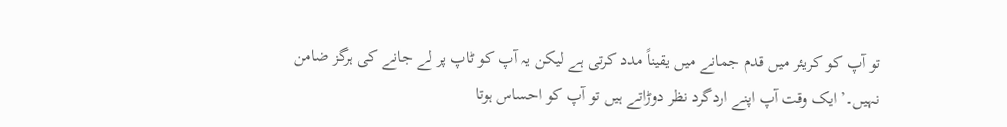تو آپ کو کریئر میں قدم جمانے میں یقیناً مدد کرتی ہے لیکن یہ آپ کو ٹاپ پر لے جانے کی ہرگز ضامن نہیں۔’ایک وقت آپ اپنے اردگرد نظر دوڑاتے ہیں تو آپ کو احساس ہوتا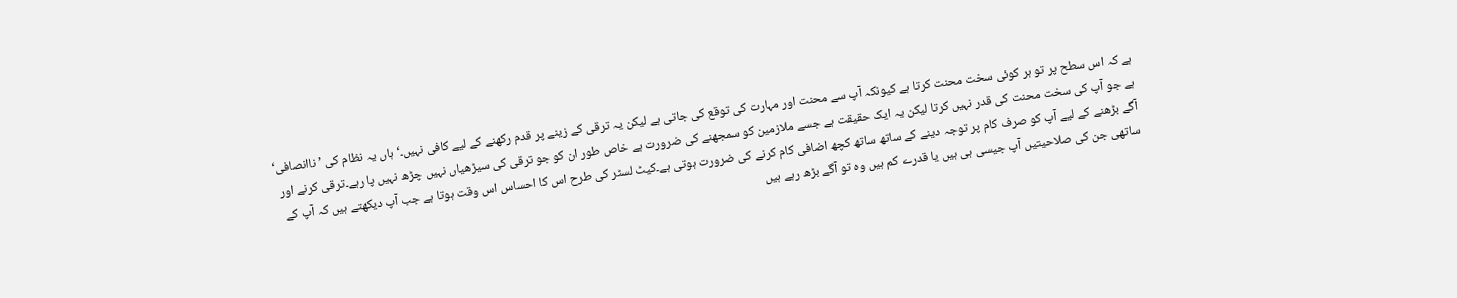ہے کہ اس سطح پر تو ہر کوئی سخت محنت کرتا ہے کیونکہ آپ سے محنت اور مہارت کی توقع کی جاتی ہے لیکن یہ ترقی کے زینے پر قدم رکھنے کے لیے کافی نہیں۔‘ہاں یہ نظام کی ’ناانصافی‘ ہے جو آپ کی سخت محنت کی قدر نہیں کرتا لیکن یہ ایک حقیقت ہے جسے ملازمین کو سمجھنے کی ضرورت ہے خاص طور ان کو جو ترقی کی سیڑھیاں نہیں چڑھ نہیں پا رہے۔ترقی کرنے اور آگے بڑھنے کے لیے آپ کو صرف کام پر توجہ دینے کے ساتھ ساتھ کچھ اضافی کام کرنے کی ضرورت ہوتی ہے۔کیٹ لسٹر کی طرح اس کا احساس اس وقت ہوتا ہے جب آپ دیکھتے ہیں کہ آپ کے ساتھی جن کی صلاحیتیں آپ جیسی ہی ہیں یا قدرے کم ہیں وہ تو آگے بڑھ رہے ہیں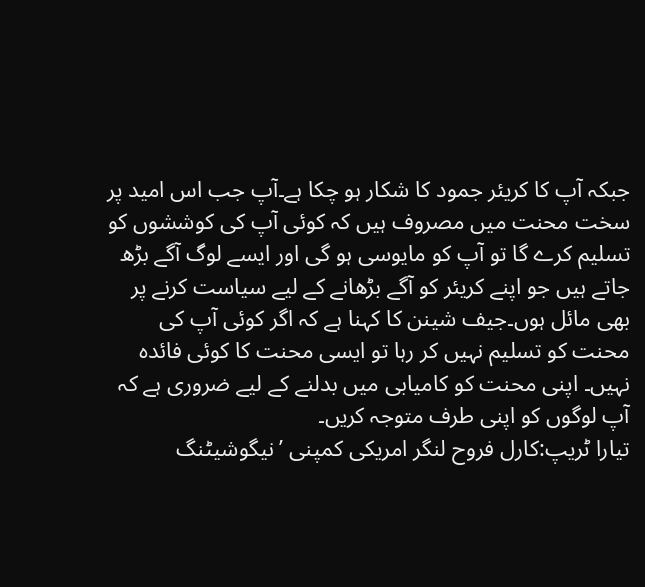جبکہ آپ کا کریئر جمود کا شکار ہو چکا ہے۔آپ جب اس امید پر سخت محنت میں مصروف ہیں کہ کوئی آپ کی کوششوں کو تسلیم کرے گا تو آپ کو مایوسی ہو گی اور ایسے لوگ آگے بڑھ جاتے ہیں جو اپنے کریئر کو آگے بڑھانے کے لیے سیاست کرنے پر بھی مائل ہوں۔جیف شینن کا کہنا ہے کہ اگر کوئی آپ کی محنت کو تسلیم نہیں کر رہا تو ایسی محنت کا کوئی فائدہ نہیں۔ اپنی محنت کو کامیابی میں بدلنے کے لیے ضروری ہے کہ آپ لوگوں کو اپنی طرف متوجہ کریں۔
تیارا ٹریپ:کارل فروح لنگر امریکی کمپنی ’نیگوشیٹنگ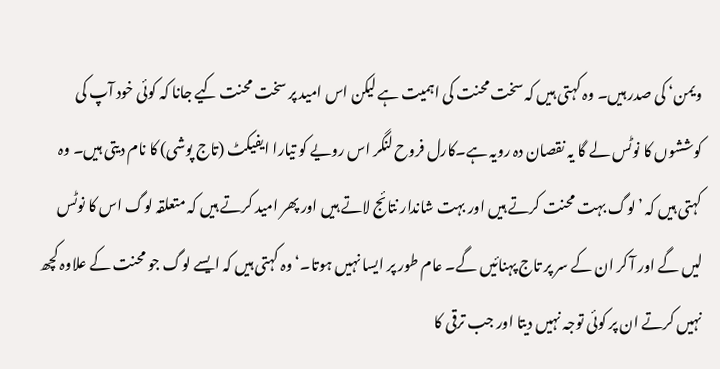ویمن‘ کی صدر ہیں۔ وہ کہتی ہیں کہ سخت محنت کی اہمیت ہے لیکن اس امید پر سخت محنت کیے جانا کہ کوئی خود آپ کی کوششوں کا نوٹس لے گا یہ نقصان دہ رویہ ہے۔کارل فروح لنگر اس رویے کو تیارا ایفیکٹ (تاج پوشی) کا نام دیتی ہیں۔ وہ کہتی ہیں کہ ’لوگ بہت محنت کرتے ہیں اور بہت شاندار نتائج لاتے ہیں اور پھر امید کرتے ہیں کہ متعلقہ لوگ اس کا نوٹس لیں گے اور آ کر ان کے سر پر تاج پہنائیں گے۔ عام طور پر ایسا نہیں ہوتا۔‘وہ کہتی ہیں کہ ایسے لوگ جو محنت کے علاوہ کچھ نہیں کرتے ان پر کوئی توجہ نہیں دیتا اور جب ترقی کا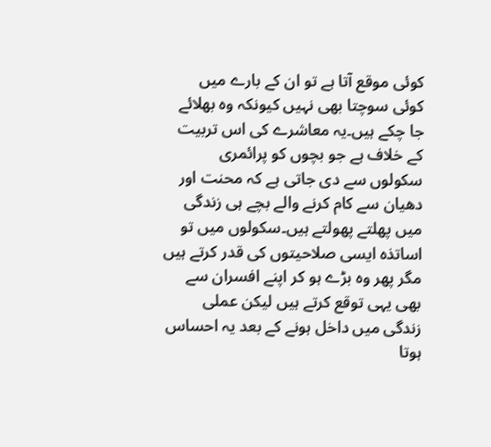کوئی موقع آتا ہے تو ان کے بارے میں کوئی سوچتا بھی نہیں کیونکہ وہ بھلائے جا چکے ہیں۔یہ معاشرے کی اس تربیت کے خلاف ہے جو بچوں کو پرائمری سکولوں سے دی جاتی ہے کہ محنت اور دھیان سے کام کرنے والے بچے ہی زندگی میں پھلتے پھولتے ہیں۔سکولوں میں تو اساتذہ ایسی صلاحیتوں کی قدر کرتے ہیں مگر پھر وہ بڑے ہو کر اپنے افسران سے بھی یہی توقع کرتے ہیں لیکن عملی زندگی میں داخل ہونے کے بعد یہ احساس ہوتا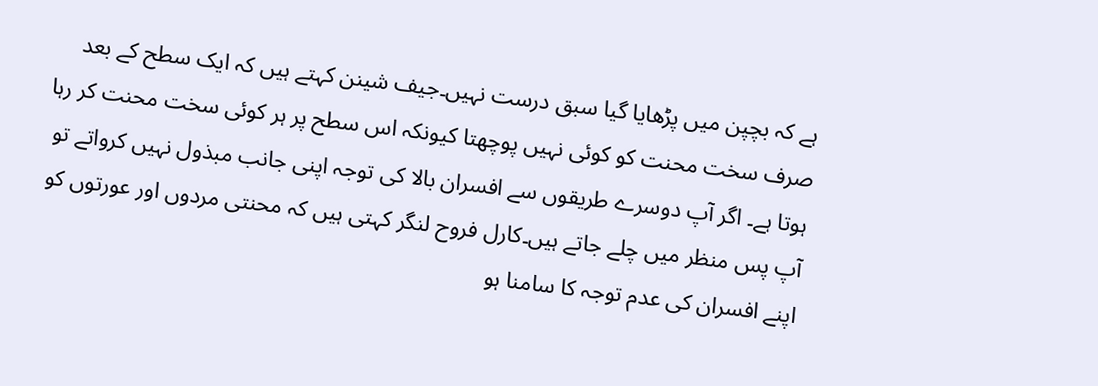ہے کہ بچپن میں پڑھایا گیا سبق درست نہیں۔جیف شینن کہتے ہیں کہ ایک سطح کے بعد صرف سخت محنت کو کوئی نہیں پوچھتا کیونکہ اس سطح پر ہر کوئی سخت محنت کر رہا ہوتا ہے۔ اگر آپ دوسرے طریقوں سے افسران بالا کی توجہ اپنی جانب مبذول نہیں کرواتے تو آپ پس منظر میں چلے جاتے ہیں۔کارل فروح لنگر کہتی ہیں کہ محنتی مردوں اور عورتوں کو اپنے افسران کی عدم توجہ کا سامنا ہو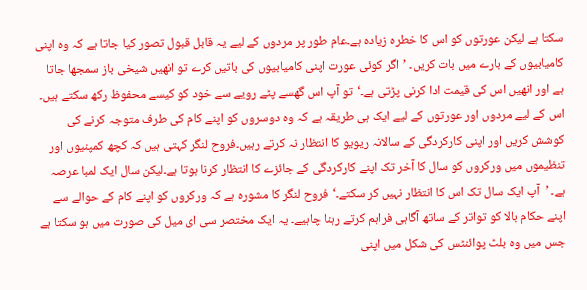سکتا ہے لیکن عورتوں کو اس کا خطرہ زیادہ ہے۔عام طور پر مردوں کے لیے یہ قابل قبول تصور کیا جاتا ہے کہ وہ اپنی کامیابیوں کے بارے میں بات کریں۔ ’اگر کوئی عورت اپنی کامیابیوں کی باتیں کرے تو انھیں شیخی باز سمجھا جاتا ہے اور انھیں اس کی قیمت ادا کرنی پڑتی ہے۔‘تو آپ اس گھسے پٹے رویے سے خود کو کیسے محفوظ رکھ سکتے ہیں۔ اس کے لیے مردوں اور عورتوں کے لیے ایک ہی طریقہ ہے کہ وہ دوسروں کو اپنے کام کی طرف متوجہ کرنے کی کوشش کریں اور اپنی کارکردگی کے سالانہ ریویو کا انتظار نہ کرتے رہیں۔فروح لنگر کہتی ہیں کہ کچھ کمپنیوں اور تنظیموں میں ورکروں کو سال کا آخر تک اپنے کارکردگی کے جائزے کا انتظار کرنا ہوتا ہے۔لیکن سال ایک لمبا عرصہ ہے۔ ’آپ ایک سال تک اس کا انتظار نہیں کر سکتے۔‘فروح لنگر کا مشورہ ہے کہ ورکروں کو اپنے کام کے حوالے سے اپنے حکام بالا کو تواتر کے ساتھ آگاہی فراہم کرتے رہنا چاہیے۔ یہ ایک مختصر سی ای میل کی صورت میں ہو سکتا ہے جس میں وہ بلٹ پوائنٹس کی شکل میں اپنی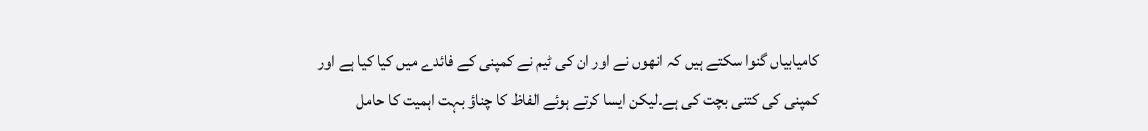کامیابیاں گنوا سکتے ہیں کہ انھوں نے اور ان کی ٹیم نے کمپنی کے فائدے میں کیا کیا ہے اور کمپنی کی کتنی بچت کی ہے۔لیکن ایسا کرتے ہوئے الفاظ کا چناؤ بہت اہمیت کا حامل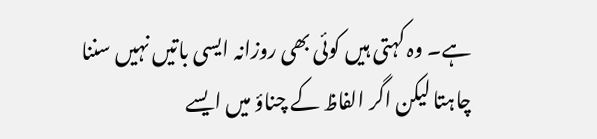ہے۔ وہ کہتی ہیں کوئی بھی روزانہ ایسی باتیں نہیں سننا چاہتا لیکن اگر الفاظ کے چناؤ میں ایسے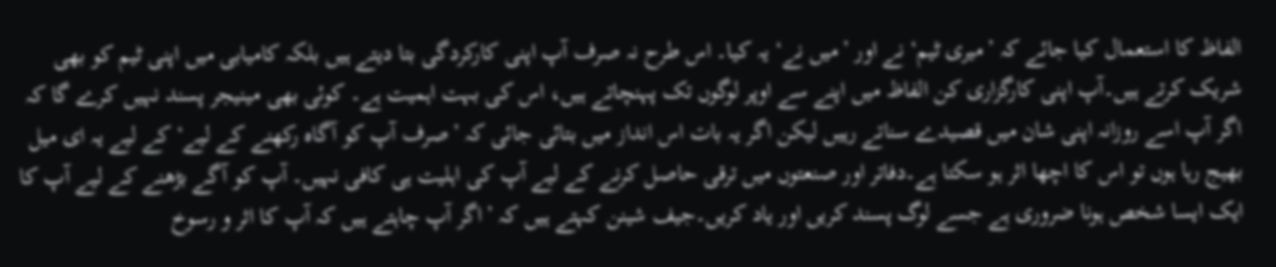الفاظ کا استعمال کیا جائے کہ ’میری ٹیم‘ نے اور ’میں نے‘ یہ کیا۔ اس طرح نہ صرف آپ اپنی کارکردگی بتا دیتے ہیں بلکہ کامیابی میں اپنی ٹیم کو بھی شریک کرتے ہیں۔آپ اپنی کارگزاری کن الفاظ میں اپنے سے اوپر لوگوں تک پہنچاتے ہیں، اس کی بہت اہمیت ہے۔ کوئی بھی مینیجر پسند نہیں کرے گا کہ اگر آپ اسے روزانہ اپنی شان میں قصیدے سناتے رہیں لیکن اگر یہ بات اس انداز میں بتائی جائی کہ ’صرف آپ کو آگاہ رکھنے کے لیے‘ کے لیے یہ ای میل بھیج رہا ہوں تو اس کا اچھا اثر ہو سکتا ہے۔دفاتر اور صنعتوں میں ترقی حاصل کرنے کے لیے آپ کی اہلیت ہی کافی نہیں۔ آپ کو آگے بڑھنے کے لیے آپ کا ایک ایسا شخص ہونا ضروری ہے جسے لوگ پسند کریں اور یاد کریں۔جیف شینن کہتے ہیں کہ ’اگر آپ چاہتے ہیں کہ آپ کا اثر و رسوخ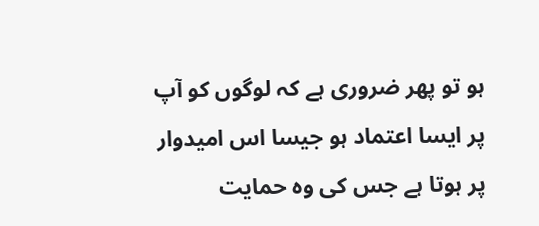ہو تو پھر ضروری ہے کہ لوگوں کو آپ پر ایسا اعتماد ہو جیسا اس امیدوار پر ہوتا ہے جس کی وہ حمایت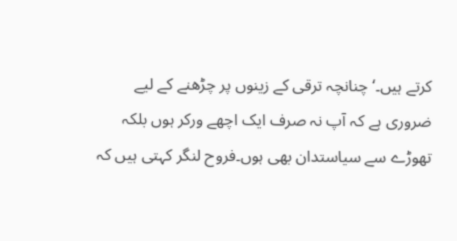کرتے ہیں۔‘چنانچہ ترقی کے زینوں پر چڑھنے کے لیے ضروری ہے کہ آپ نہ صرف ایک اچھے ورکر ہوں بلکہ تھوڑے سے سیاستدان بھی ہوں۔فروح لنگر کہتی ہیں کہ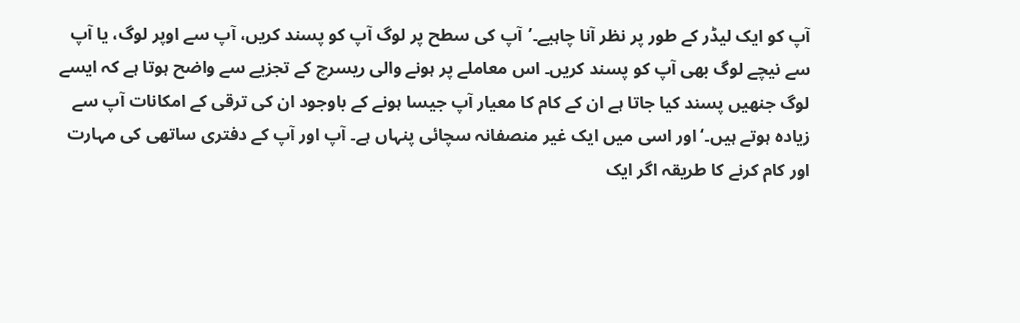آپ کو ایک لیڈر کے طور پر نظر آنا چاہیے۔’آپ کی سطح پر لوگ آپ کو پسند کریں، آپ سے اوپر لوگ، یا آپ سے نیچے لوگ بھی آپ کو پسند کریں۔ اس معاملے پر ہونے والی ریسرچ کے تجزیے سے واضح ہوتا ہے کہ ایسے لوگ جنھیں پسند کیا جاتا ہے ان کے کام کا معیار آپ جیسا ہونے کے باوجود ان کی ترقی کے امکانات آپ سے زیادہ ہوتے ہیں۔‘اور اسی میں ایک غیر منصفانہ سچائی پنہاں ہے۔ آپ اور آپ کے دفتری ساتھی کی مہارت اور کام کرنے کا طریقہ اگر ایک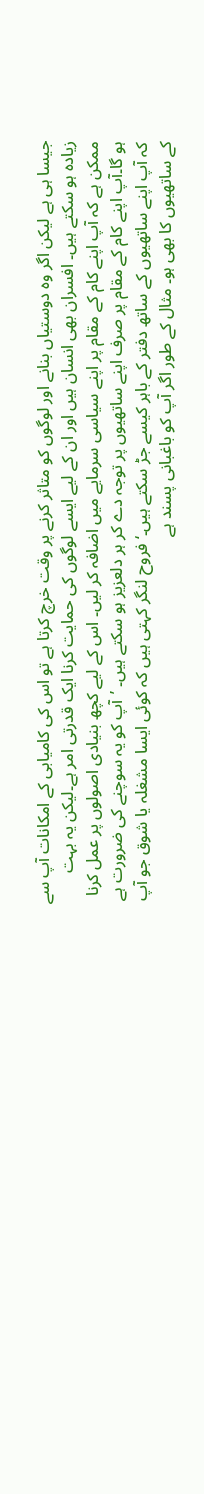جیسا ہی ہے لیکن اگر وہ دوستیاں بنانے اور لوگوں کو متاثر کرنے پر وقت خرچ کرتا ہے تو اس کی کامیابی کے امکانات آپ سے زیادہ ہو سکتے ہیں۔ افسران بھی انسان ہیں اور ان کے لیے ایسے لوگوں کی حمایت کرنا ایک قدرتی امر ہے۔لیکن یہ بہت ممکن ہے کہ آپ اپنے کام کے مقام پر اپنے سیاسی سرمایے میں اضافہ کر لیں۔ اس کے لیے کچھ بنیادی اصولوں پر عمل کرنا ہو گا۔آپ اپنے کام کے مقام پر صرف اپنے ساتھیوں پر توجہ دے کر ہر دلعزیز ہو سکتے ہیں۔ ’آپ کو یہ سوچنے کی ضرورت ہے کہ آپ اپنے ساتھیوں کے ساتھ دفتر کے باہر کیسے جڑ سکتے ہیں۔‘فروح لنگر کہتی ہیں کہ کوئی ایسا مشغلہ یا شوق جو آپ کے ساتھیوں کا بھی ہو۔ مثال کے طور اگر آپ کو باغبانی پسند ہے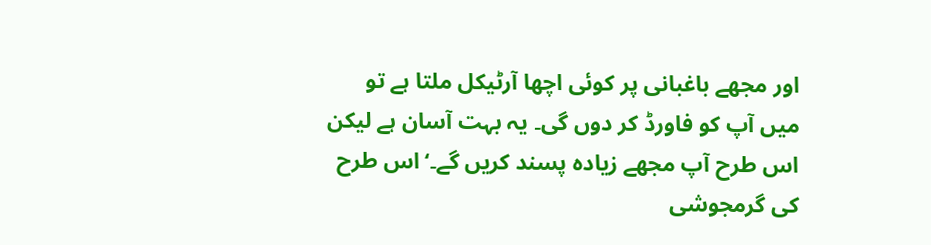اور مجھے باغبانی پر کوئی اچھا آرٹیکل ملتا ہے تو میں آپ کو فاورڈ کر دوں گی۔ یہ بہت آسان ہے لیکن اس طرح آپ مجھے زیادہ پسند کریں گے۔‘اس طرح کی گرمجوشی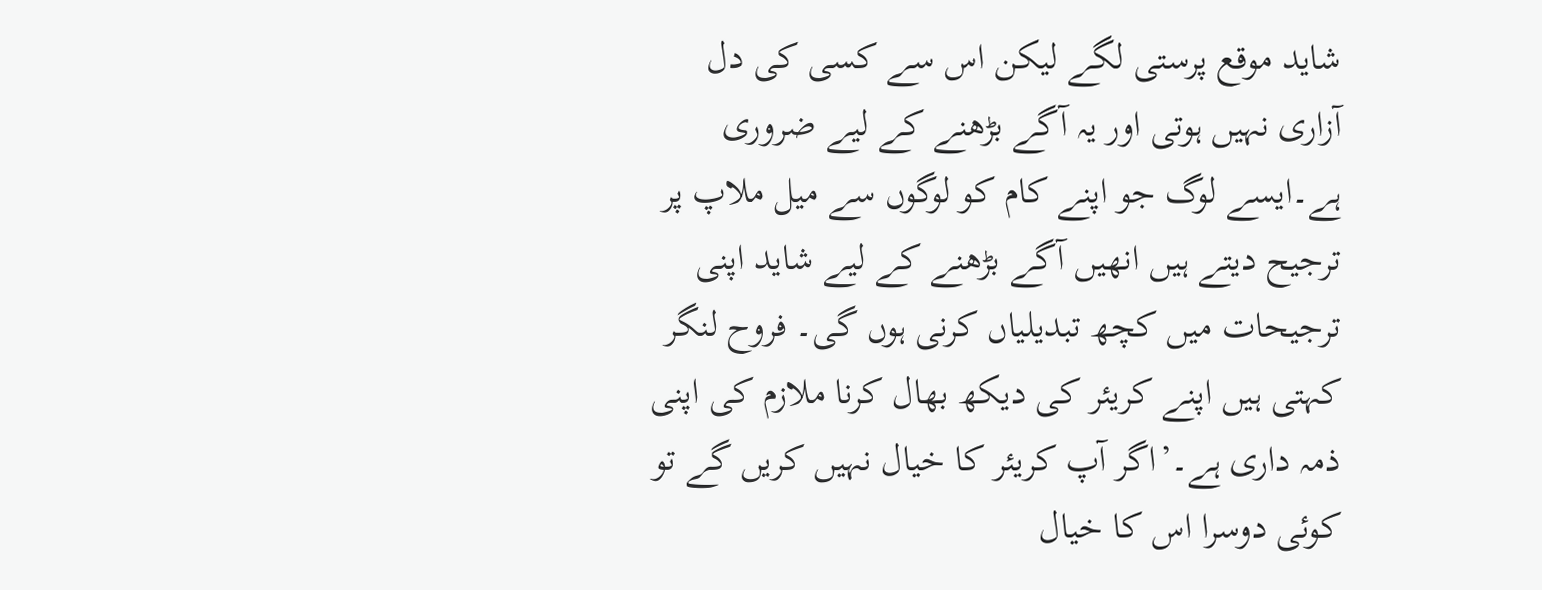شاید موقع پرستی لگے لیکن اس سے کسی کی دل آزاری نہیں ہوتی اور یہ آگے بڑھنے کے لیے ضروری ہے۔ایسے لوگ جو اپنے کام کو لوگوں سے میل ملاپ پر ترجیح دیتے ہیں انھیں آگے بڑھنے کے لیے شاید اپنی ترجیحات میں کچھ تبدیلیاں کرنی ہوں گی۔ فروح لنگر کہتی ہیں اپنے کریئر کی دیکھ بھال کرنا ملازم کی اپنی ذمہ داری ہے۔’اگر آپ کریئر کا خیال نہیں کریں گے تو کوئی دوسرا اس کا خیال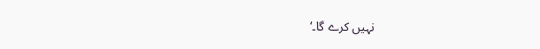نہیں کرے گا۔‘